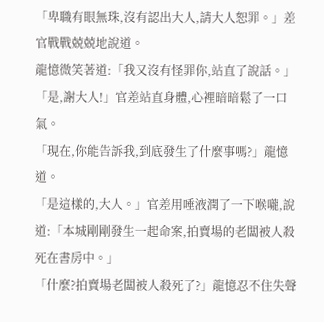「卑職有眼無珠,沒有認出大人,請大人恕罪。」差官戰戰兢兢地說道。
龍憶微笑著道:「我又沒有怪罪你,站直了說話。」
「是,謝大人!」官差站直身體,心裡暗暗鬆了一口氣。
「現在,你能告訴我,到底發生了什麼事嗎?」龍憶道。
「是這樣的,大人。」官差用唾液潤了一下喉嚨,說道:「本城剛剛發生一起命案,拍賣場的老闆被人殺死在書房中。」
「什麼?拍賣場老闆被人殺死了?」龍憶忍不住失聲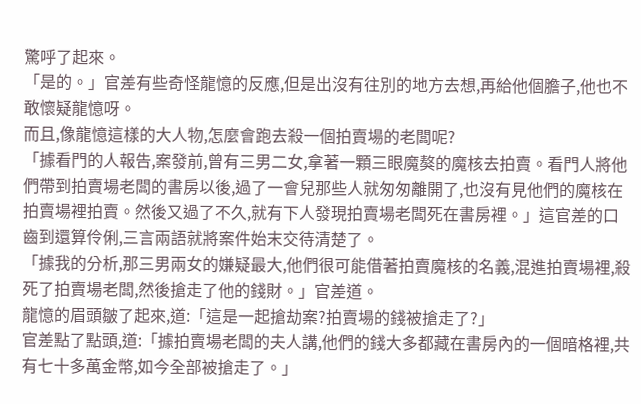驚呼了起來。
「是的。」官差有些奇怪龍憶的反應,但是出沒有往別的地方去想,再給他個膽子,他也不敢懷疑龍憶呀。
而且,像龍憶這樣的大人物,怎麼會跑去殺一個拍賣場的老闆呢?
「據看門的人報告,案發前,曾有三男二女,拿著一顆三眼魔獒的魔核去拍賣。看門人將他們帶到拍賣場老闆的書房以後,過了一會兒那些人就匆匆離開了,也沒有見他們的魔核在拍賣場裡拍賣。然後又過了不久,就有下人發現拍賣場老闆死在書房裡。」這官差的口齒到還算伶俐,三言兩語就將案件始末交待清楚了。
「據我的分析,那三男兩女的嫌疑最大,他們很可能借著拍賣魔核的名義,混進拍賣場裡,殺死了拍賣場老闆,然後搶走了他的錢財。」官差道。
龍憶的眉頭皺了起來,道:「這是一起搶劫案?拍賣場的錢被搶走了?」
官差點了點頭,道:「據拍賣場老闆的夫人講,他們的錢大多都藏在書房內的一個暗格裡,共有七十多萬金幣,如今全部被搶走了。」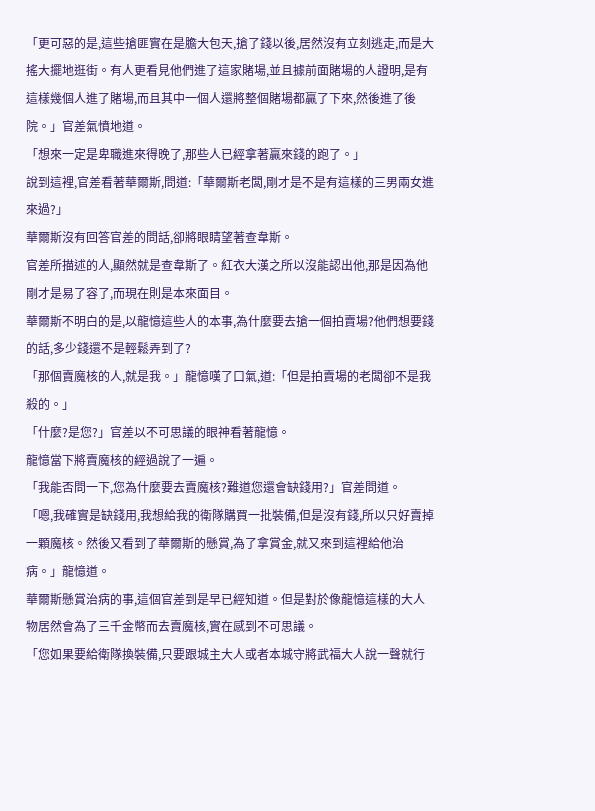「更可惡的是,這些搶匪實在是膽大包天,搶了錢以後,居然沒有立刻逃走,而是大搖大擺地逛街。有人更看見他們進了這家賭場,並且據前面賭場的人證明,是有這樣幾個人進了賭場,而且其中一個人還將整個賭場都贏了下來,然後進了後院。」官差氣憤地道。
「想來一定是卑職進來得晚了,那些人已經拿著贏來錢的跑了。」
說到這裡,官差看著華爾斯,問道:「華爾斯老闆,剛才是不是有這樣的三男兩女進來過?」
華爾斯沒有回答官差的問話,卻將眼睛望著查韋斯。
官差所描述的人,顯然就是查韋斯了。紅衣大漢之所以沒能認出他,那是因為他剛才是易了容了,而現在則是本來面目。
華爾斯不明白的是,以龍憶這些人的本事,為什麼要去搶一個拍賣場?他們想要錢的話,多少錢還不是輕鬆弄到了?
「那個賣魔核的人,就是我。」龍憶嘆了口氣,道:「但是拍賣場的老闆卻不是我殺的。」
「什麼?是您?」官差以不可思議的眼神看著龍憶。
龍憶當下將賣魔核的經過說了一遍。
「我能否問一下,您為什麼要去賣魔核?難道您還會缺錢用?」官差問道。
「嗯,我確實是缺錢用,我想給我的衛隊購買一批裝備,但是沒有錢,所以只好賣掉一顆魔核。然後又看到了華爾斯的懸賞,為了拿賞金,就又來到這裡給他治病。」龍憶道。
華爾斯懸賞治病的事,這個官差到是早已經知道。但是對於像龍憶這樣的大人物居然會為了三千金幣而去賣魔核,實在感到不可思議。
「您如果要給衛隊換裝備,只要跟城主大人或者本城守將武福大人說一聲就行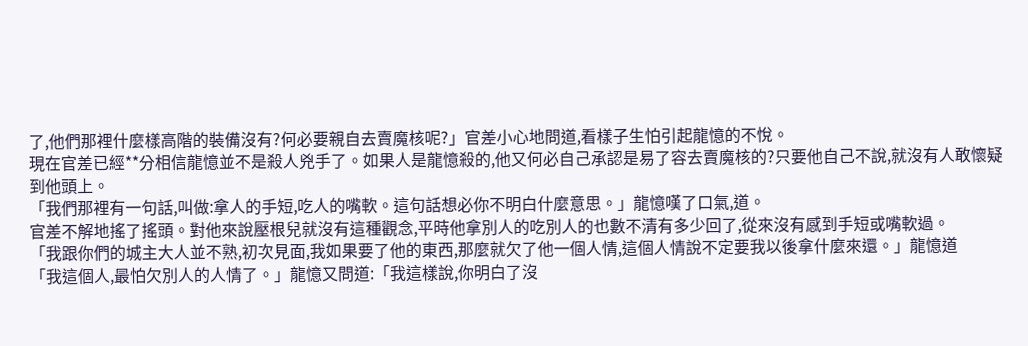了,他們那裡什麼樣高階的裝備沒有?何必要親自去賣魔核呢?」官差小心地問道,看樣子生怕引起龍憶的不悅。
現在官差已經**分相信龍憶並不是殺人兇手了。如果人是龍憶殺的,他又何必自己承認是易了容去賣魔核的?只要他自己不說,就沒有人敢懷疑到他頭上。
「我們那裡有一句話,叫做:拿人的手短,吃人的嘴軟。這句話想必你不明白什麼意思。」龍憶嘆了口氣,道。
官差不解地搖了搖頭。對他來說壓根兒就沒有這種觀念,平時他拿別人的吃別人的也數不清有多少回了,從來沒有感到手短或嘴軟過。
「我跟你們的城主大人並不熟,初次見面,我如果要了他的東西,那麼就欠了他一個人情,這個人情說不定要我以後拿什麼來還。」龍憶道
「我這個人,最怕欠別人的人情了。」龍憶又問道:「我這樣說,你明白了沒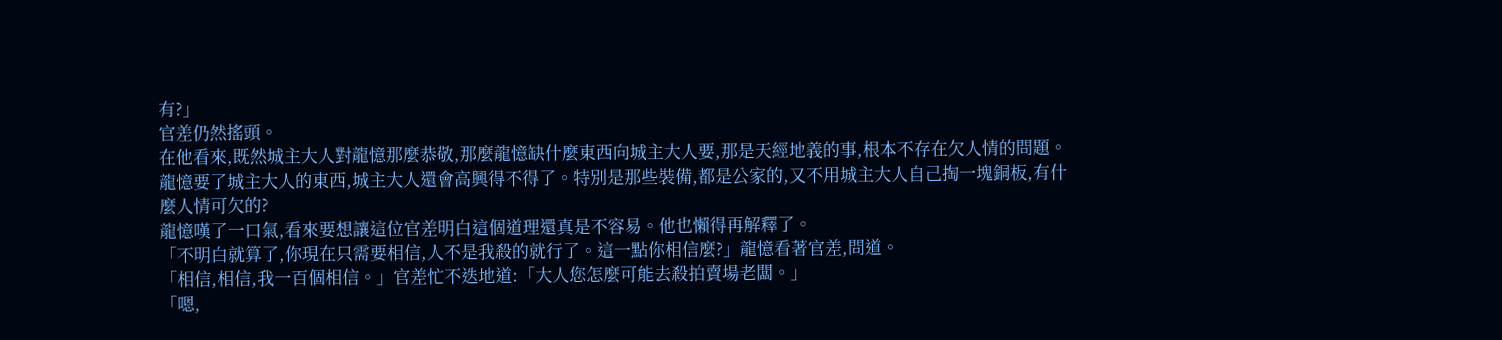有?」
官差仍然搖頭。
在他看來,既然城主大人對龍憶那麼恭敬,那麼龍憶缺什麼東西向城主大人要,那是天經地義的事,根本不存在欠人情的問題。
龍憶要了城主大人的東西,城主大人還會高興得不得了。特別是那些裝備,都是公家的,又不用城主大人自己掏一塊銅板,有什麼人情可欠的?
龍憶嘆了一口氣,看來要想讓這位官差明白這個道理還真是不容易。他也懶得再解釋了。
「不明白就算了,你現在只需要相信,人不是我殺的就行了。這一點你相信麼?」龍憶看著官差,問道。
「相信,相信,我一百個相信。」官差忙不迭地道:「大人您怎麼可能去殺拍賣場老闆。」
「嗯,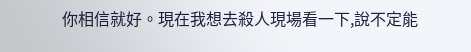你相信就好。現在我想去殺人現場看一下,說不定能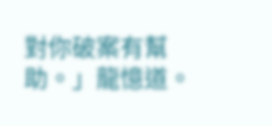對你破案有幫助。」龍憶道。